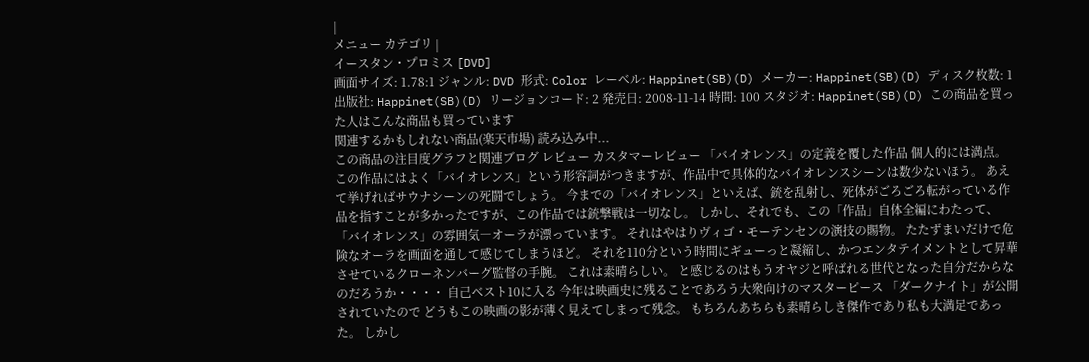|
メニュー カテゴリ |
イースタン・プロミス [DVD]
画面サイズ: 1.78:1 ジャンル: DVD 形式: Color レーベル: Happinet(SB)(D) メーカー: Happinet(SB)(D) ディスク枚数: 1 出版社: Happinet(SB)(D) リージョンコード: 2 発売日: 2008-11-14 時間: 100 スタジオ: Happinet(SB)(D) この商品を買った人はこんな商品も買っています
関連するかもしれない商品(楽天市場) 読み込み中...
この商品の注目度グラフと関連ブログ レビュー カスタマーレビュー 「バイオレンス」の定義を覆した作品 個人的には満点。 この作品にはよく「バイオレンス」という形容詞がつきますが、作品中で具体的なバイオレンスシーンは数少ないほう。 あえて挙げればサウナシーンの死闘でしょう。 今までの「バイオレンス」といえば、銃を乱射し、死体がごろごろ転がっている作品を指すことが多かったですが、この作品では銃撃戦は一切なし。 しかし、それでも、この「作品」自体全編にわたって、「バイオレンス」の雰囲気―オーラが漂っています。 それはやはりヴィゴ・モーテンセンの演技の賜物。 たたずまいだけで危険なオーラを画面を通して感じてしまうほど。 それを110分という時間にギューっと凝縮し、かつエンタテイメントとして昇華させているクローネンバーグ監督の手腕。 これは素晴らしい。 と感じるのはもうオヤジと呼ばれる世代となった自分だからなのだろうか・・・・ 自己ベスト10に入る 今年は映画史に残ることであろう大衆向けのマスターピース 「ダークナイト」が公開されていたので どうもこの映画の影が薄く見えてしまって残念。 もちろんあちらも素晴らしき傑作であり私も大満足であった。 しかし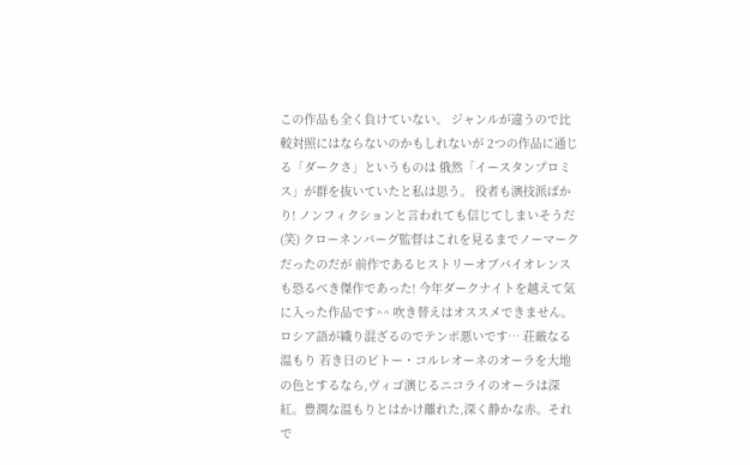この作品も全く負けていない。 ジャンルが違うので比較対照にはならないのかもしれないが 2つの作品に通じる「ダークさ」というものは 俄然「イースタンプロミス」が群を抜いていたと私は思う。 役者も演技派ばかり! ノンフィクションと言われても信じてしまいそうだ(笑) クローネンバーグ監督はこれを見るまでノーマークだったのだが 前作であるヒストリーオブバイオレンスも恐るべき傑作であった! 今年ダークナイトを越えて気に入った作品です^^ 吹き替えはオススメできません。 ロシア語が織り混ざるのでテンポ悪いです… 荘厳なる温もり 若き日のビトー・コルレオーネのオーラを大地の色とするなら,ヴィゴ演じるニコライのオーラは深紅。豊潤な温もりとはかけ離れた,深く静かな赤。それで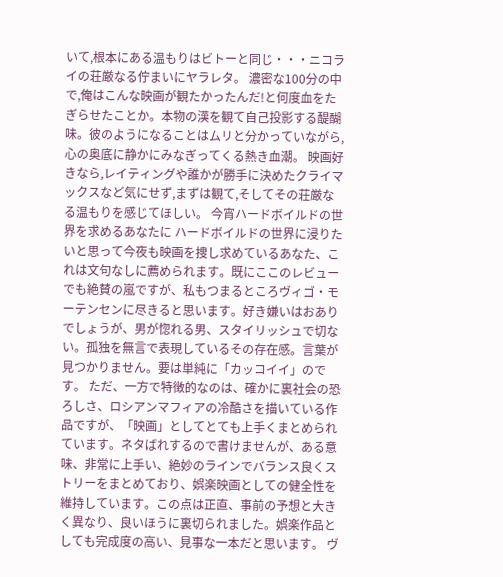いて,根本にある温もりはビトーと同じ・・・ニコライの荘厳なる佇まいにヤラレタ。 濃密な100分の中で,俺はこんな映画が観たかったんだ!と何度血をたぎらせたことか。本物の漢を観て自己投影する醍醐味。彼のようになることはムリと分かっていながら,心の奥底に静かにみなぎってくる熱き血潮。 映画好きなら,レイティングや誰かが勝手に決めたクライマックスなど気にせず,まずは観て,そしてその荘厳なる温もりを感じてほしい。 今宵ハードボイルドの世界を求めるあなたに ハードボイルドの世界に浸りたいと思って今夜も映画を捜し求めているあなた、これは文句なしに薦められます。既にここのレビューでも絶賛の嵐ですが、私もつまるところヴィゴ・モーテンセンに尽きると思います。好き嫌いはおありでしょうが、男が惚れる男、スタイリッシュで切ない。孤独を無言で表現しているその存在感。言葉が見つかりません。要は単純に「カッコイイ」のです。 ただ、一方で特徴的なのは、確かに裏社会の恐ろしさ、ロシアンマフィアの冷酷さを描いている作品ですが、「映画」としてとても上手くまとめられています。ネタばれするので書けませんが、ある意味、非常に上手い、絶妙のラインでバランス良くストリーをまとめており、娯楽映画としての健全性を維持しています。この点は正直、事前の予想と大きく異なり、良いほうに裏切られました。娯楽作品としても完成度の高い、見事な一本だと思います。 ヴ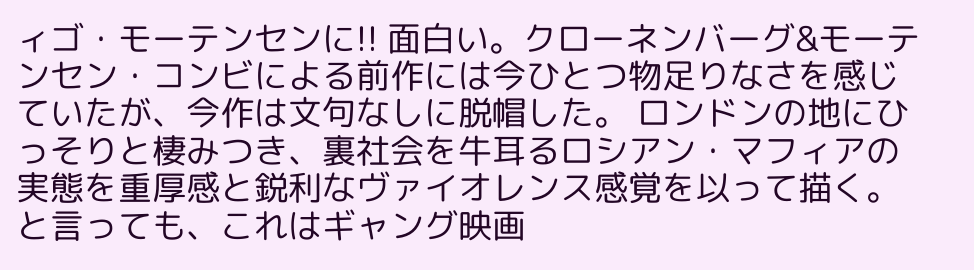ィゴ・モーテンセンに!! 面白い。クローネンバーグ&モーテンセン・コンビによる前作には今ひとつ物足りなさを感じていたが、今作は文句なしに脱帽した。 ロンドンの地にひっそりと棲みつき、裏社会を牛耳るロシアン・マフィアの実態を重厚感と鋭利なヴァイオレンス感覚を以って描く。と言っても、これはギャング映画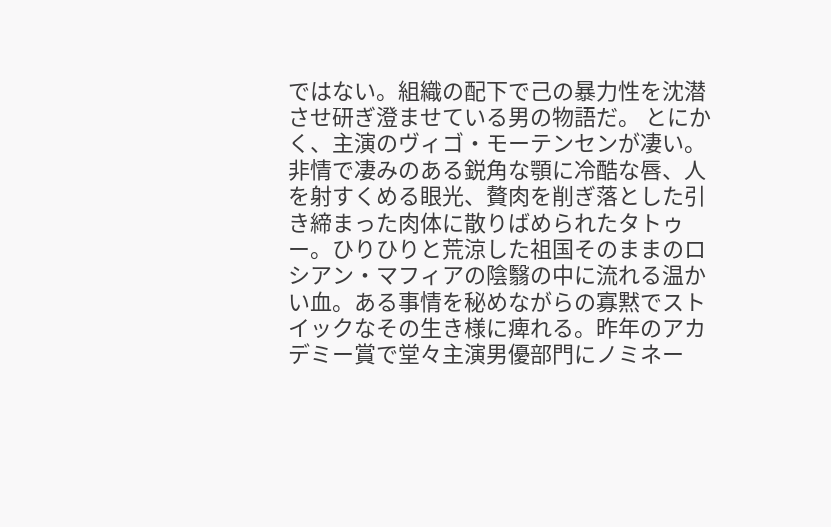ではない。組織の配下で己の暴力性を沈潜させ研ぎ澄ませている男の物語だ。 とにかく、主演のヴィゴ・モーテンセンが凄い。非情で凄みのある鋭角な顎に冷酷な唇、人を射すくめる眼光、贅肉を削ぎ落とした引き締まった肉体に散りばめられたタトゥー。ひりひりと荒涼した祖国そのままのロシアン・マフィアの陰翳の中に流れる温かい血。ある事情を秘めながらの寡黙でストイックなその生き様に痺れる。昨年のアカデミー賞で堂々主演男優部門にノミネー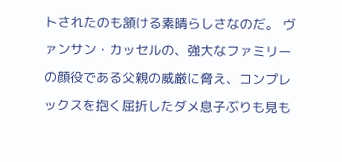トされたのも頷ける素晴らしさなのだ。 ヴァンサン・カッセルの、強大なファミリーの顔役である父親の威厳に脅え、コンプレックスを抱く屈折したダメ息子ぶりも見も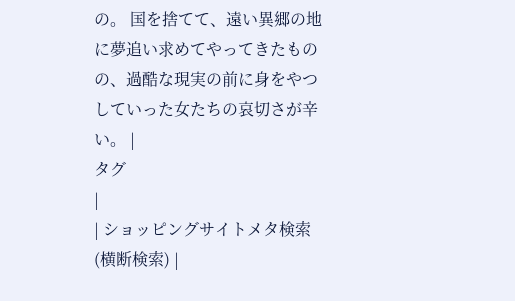の。 国を捨てて、遠い異郷の地に夢追い求めてやってきたものの、過酷な現実の前に身をやつしていった女たちの哀切さが辛い。 |
タグ
|
| ショッピングサイトメタ検索(横断検索) |